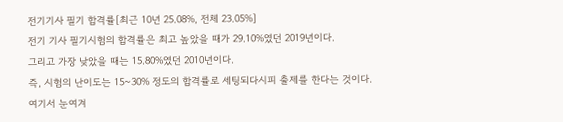전기기사 필기 합격률[최근 10년 25.08%, 전체 23.05%]
전기 기사 필기시험의 합격률은 최고 높았을 때가 29.10%였던 2019년이다.
그리고 가장 낮았을 때는 15.80%였던 2010년이다.
즉, 시험의 난이도는 15~30% 정도의 합격률로 세팅되다시피 출제를 한다는 것이다.
여기서 눈여겨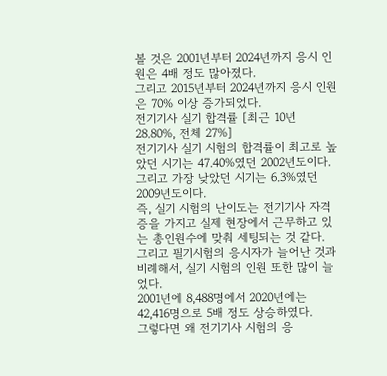볼 것은 2001년부터 2024년까지 응시 인원은 4배 정도 많아졌다.
그리고 2015년부터 2024년까지 응시 인원은 70% 이상 증가되었다.
전기기사 실기 합격률 [최근 10년 28.80%, 전체 27%]
전기기사 실기 시험의 합격률이 최고로 높았던 시기는 47.40%였던 2002년도이다.
그리고 가장 낮았던 시기는 6.3%였던 2009년도이다.
즉, 실기 시험의 난이도는 전기기사 자격증을 가지고 실제 현장에서 근무하고 있는 총인원수에 맞춰 세팅되는 것 같다.
그리고 필기시험의 응시자가 늘어난 것과 비례해서, 실기 시험의 인원 또한 많이 늘었다.
2001년에 8,488명에서 2020년에는 42,416명으로 5배 정도 상승하였다.
그렇다면 왜 전기기사 시험의 응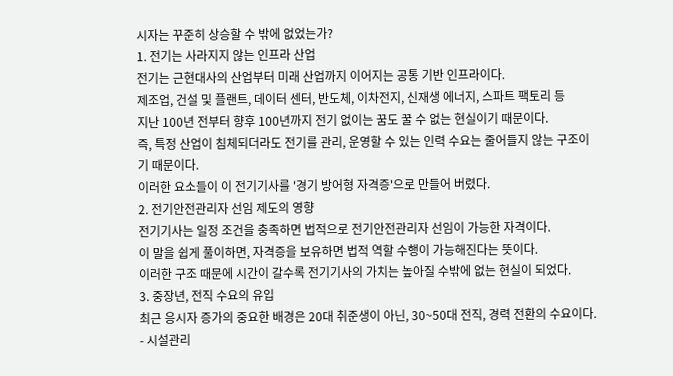시자는 꾸준히 상승할 수 밖에 없었는가?
1. 전기는 사라지지 않는 인프라 산업
전기는 근현대사의 산업부터 미래 산업까지 이어지는 공통 기반 인프라이다.
제조업, 건설 및 플랜트, 데이터 센터, 반도체, 이차전지, 신재생 에너지, 스파트 팩토리 등
지난 100년 전부터 향후 100년까지 전기 없이는 꿈도 꿀 수 없는 현실이기 때문이다.
즉, 특정 산업이 침체되더라도 전기를 관리, 운영할 수 있는 인력 수요는 줄어들지 않는 구조이기 때문이다.
이러한 요소들이 이 전기기사를 '경기 방어형 자격증'으로 만들어 버렸다.
2. 전기안전관리자 선임 제도의 영향
전기기사는 일정 조건을 충족하면 법적으로 전기안전관리자 선임이 가능한 자격이다.
이 말을 쉽게 풀이하면, 자격증을 보유하면 법적 역할 수행이 가능해진다는 뜻이다.
이러한 구조 때문에 시간이 갈수록 전기기사의 가치는 높아질 수밖에 없는 현실이 되었다.
3. 중장년, 전직 수요의 유입
최근 응시자 증가의 중요한 배경은 20대 취준생이 아닌, 30~50대 전직, 경력 전환의 수요이다.
- 시설관리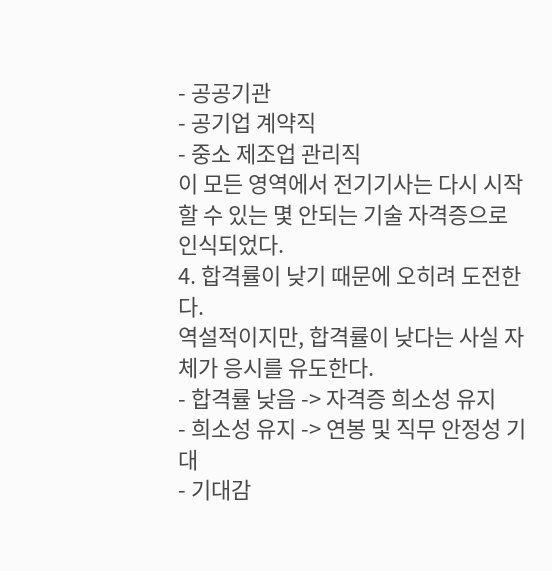- 공공기관
- 공기업 계약직
- 중소 제조업 관리직
이 모든 영역에서 전기기사는 다시 시작할 수 있는 몇 안되는 기술 자격증으로 인식되었다.
4. 합격률이 낮기 때문에 오히려 도전한다.
역설적이지만, 합격률이 낮다는 사실 자체가 응시를 유도한다.
- 합격률 낮음 -> 자격증 희소성 유지
- 희소성 유지 -> 연봉 및 직무 안정성 기대
- 기대감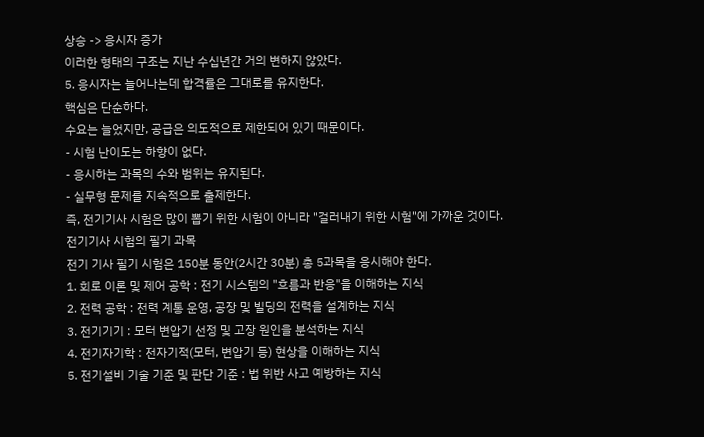상승 -> 응시자 증가
이러한 형태의 구조는 지난 수십년간 거의 변하지 않았다.
5. 응시자는 늘어나는데 합격률은 그대로를 유지한다.
핵심은 단순하다.
수요는 늘었지만, 공급은 의도적으로 제한되어 있기 때문이다.
- 시험 난이도는 하향이 없다.
- 응시하는 과목의 수와 범위는 유지된다.
- 실무형 문제를 지속적으로 출제한다.
즉, 전기기사 시험은 많이 뽑기 위한 시험이 아니라 "걸러내기 위한 시험"에 가까운 것이다.
전기기사 시험의 필기 과목
전기 기사 필기 시험은 150분 동안(2시간 30분) 총 5과목을 응시해야 한다.
1. 회로 이론 및 제어 공학 : 전기 시스템의 "흐름과 반응"을 이해하는 지식
2. 전력 공학 : 전력 계통 운영, 공장 및 빌딩의 전력을 설계하는 지식
3. 전기기기 : 모터 변압기 선정 및 고장 원인을 분석하는 지식
4. 전기자기학 : 전자기적(모터, 변압기 등) 현상을 이해하는 지식
5. 전기설비 기술 기준 및 판단 기준 : 법 위반 사고 예방하는 지식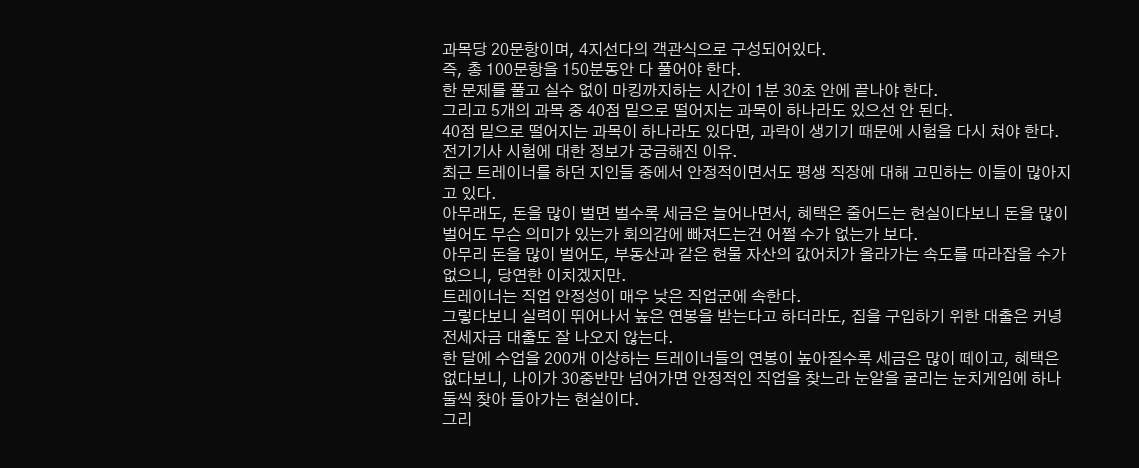과목당 20문항이며, 4지선다의 객관식으로 구성되어있다.
즉, 총 100문항을 150분동안 다 풀어야 한다.
한 문제를 풀고 실수 없이 마킹까지하는 시간이 1분 30초 안에 끝나야 한다.
그리고 5개의 과목 중 40점 밑으로 떨어지는 과목이 하나라도 있으선 안 된다.
40점 밑으로 떨어지는 과목이 하나라도 있다면, 과락이 생기기 때문에 시험을 다시 쳐야 한다.
전기기사 시험에 대한 정보가 궁금해진 이유.
최근 트레이너를 하던 지인들 중에서 안정적이면서도 평생 직장에 대해 고민하는 이들이 많아지고 있다.
아무래도, 돈을 많이 벌면 벌수록 세금은 늘어나면서, 혜택은 줄어드는 현실이다보니 돈을 많이 벌어도 무슨 의미가 있는가 회의감에 빠져드는건 어쩔 수가 없는가 보다.
아무리 돈을 많이 벌어도, 부동산과 같은 현물 자산의 값어치가 올라가는 속도를 따라잡을 수가 없으니, 당연한 이치겠지만.
트레이너는 직업 안정성이 매우 낮은 직업군에 속한다.
그렇다보니 실력이 뛰어나서 높은 연봉을 받는다고 하더라도, 집을 구입하기 위한 대출은 커녕 전세자금 대출도 잘 나오지 않는다.
한 달에 수업을 200개 이상하는 트레이너들의 연봉이 높아질수록 세금은 많이 떼이고, 혜택은 없다보니, 나이가 30중반만 넘어가면 안정적인 직업을 찾느라 눈알을 굴리는 눈치게임에 하나 둘씩 찾아 들아가는 현실이다.
그리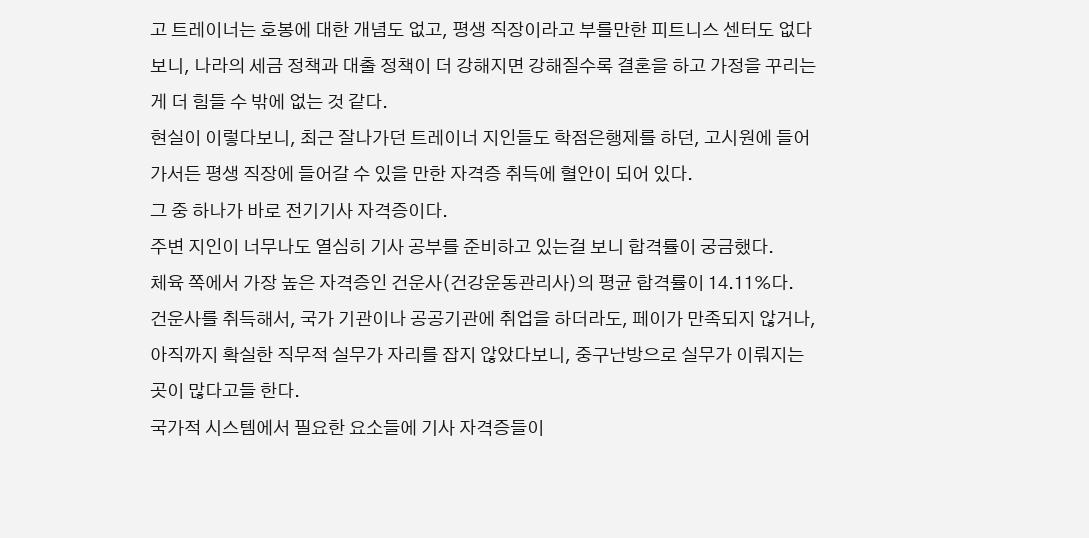고 트레이너는 호봉에 대한 개념도 없고, 평생 직장이라고 부를만한 피트니스 센터도 없다보니, 나라의 세금 정책과 대출 정책이 더 강해지면 강해질수록 결혼을 하고 가정을 꾸리는게 더 힘들 수 밖에 없는 것 같다.
현실이 이렇다보니, 최근 잘나가던 트레이너 지인들도 학점은행제를 하던, 고시원에 들어가서든 평생 직장에 들어갈 수 있을 만한 자격증 취득에 혈안이 되어 있다.
그 중 하나가 바로 전기기사 자격증이다.
주변 지인이 너무나도 열심히 기사 공부를 준비하고 있는걸 보니 합격률이 궁금했다.
체육 쪽에서 가장 높은 자격증인 건운사(건강운동관리사)의 평균 합격률이 14.11%다.
건운사를 취득해서, 국가 기관이나 공공기관에 취업을 하더라도, 페이가 만족되지 않거나, 아직까지 확실한 직무적 실무가 자리를 잡지 않았다보니, 중구난방으로 실무가 이뤄지는 곳이 많다고들 한다.
국가적 시스템에서 필요한 요소들에 기사 자격증들이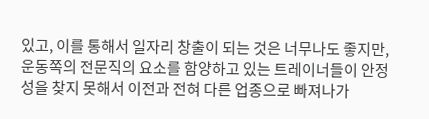있고, 이를 통해서 일자리 창출이 되는 것은 너무나도 좋지만, 운동쪽의 전문직의 요소를 함양하고 있는 트레이너들이 안정성을 찾지 못해서 이전과 전혀 다른 업종으로 빠져나가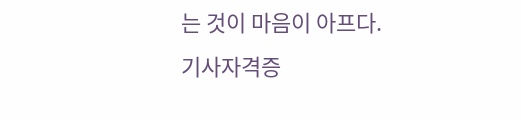는 것이 마음이 아프다.
기사자격증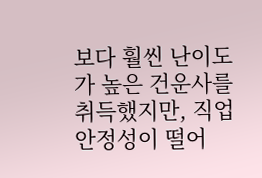보다 훨씬 난이도가 높은 건운사를 취득했지만, 직업안정성이 떨어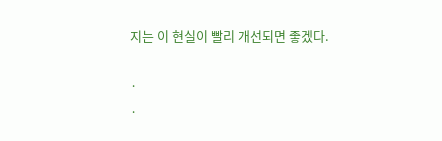지는 이 현실이 빨리 개선되면 좋겠다.

·
·